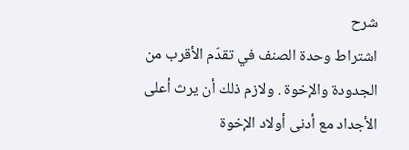شرح
اشتراط وحدة الصنف في تقدّم الأقرب من الجدودة والإخوة . ولازم ذلك أن يرث أعلى الأجداد مع أدنى أولاد الإخوة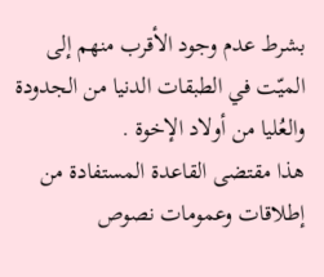بشرط عدم وجود الأقرب منهم إلى الميّت في الطبقات الدنيا من الجدودة والعُليا من أولاد الإخوة .
هذا مقتضى القاعدة المستفادة من إطلاقات وعمومات نصوص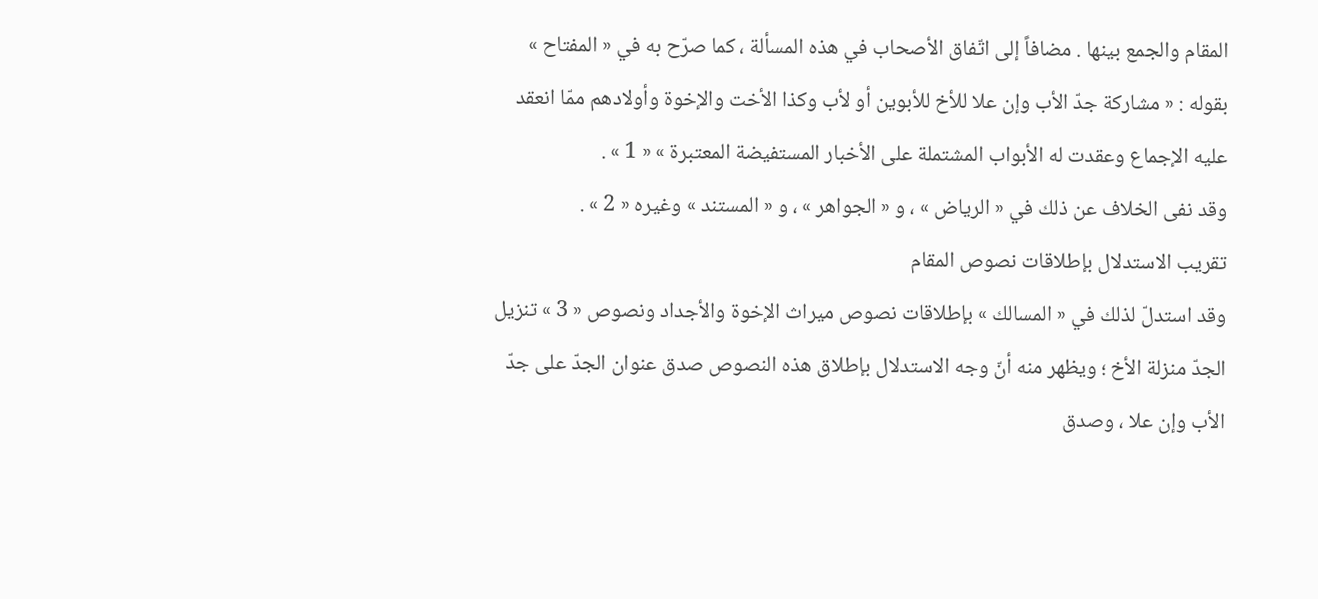المقام والجمع بينها . مضافاً إلى اتّفاق الأصحاب في هذه المسألة ، كما صرّح به في « المفتاح » بقوله : « مشاركة جدّ الأب وإن علا للأخ للأبوين أو لأب وكذا الأخت والإخوة وأولادهم ممّا انعقد عليه الإجماع وعقدت له الأبواب المشتملة على الأخبار المستفيضة المعتبرة » « 1 » .
وقد نفى الخلاف عن ذلك في « الرياض » ، و « الجواهر » ، و « المستند » وغيره « 2 » .
تقريب الاستدلال بإطلاقات نصوص المقام
وقد استدلّ لذلك في « المسالك » بإطلاقات نصوص ميراث الإخوة والأجداد ونصوص « 3 » تنزيل الجدّ منزلة الأخ ؛ ويظهر منه أنّ وجه الاستدلال بإطلاق هذه النصوص صدق عنوان الجدّ على جدّ الأب وإن علا ، وصدق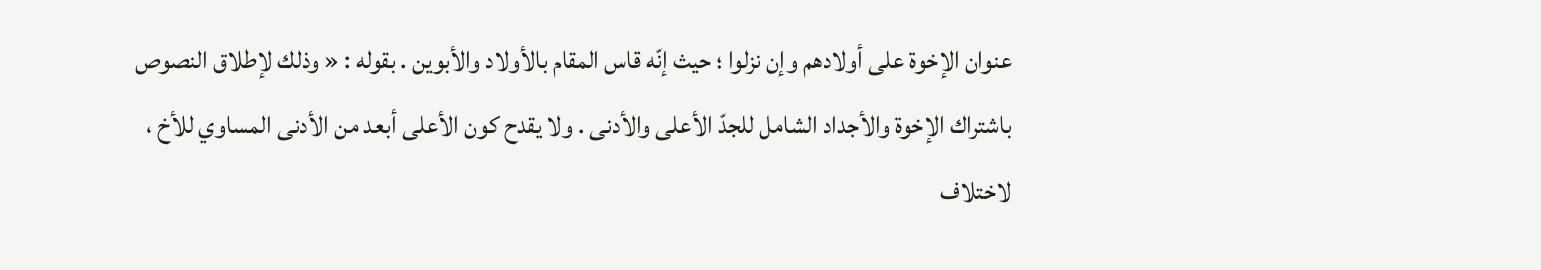عنوان الإخوة على أولادهم وإن نزلوا ؛ حيث إنّه قاس المقام بالأولاد والأبوين . بقوله : « وذلك لإطلاق النصوص باشتراك الإخوة والأجداد الشامل للجدّ الأعلى والأدنى . ولا يقدح كون الأعلى أبعد من الأدنى المساوي للأخ ، لاختلاف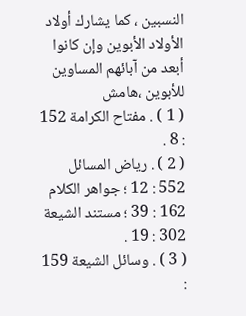النسبين ، كما يشارك أولاد الأولاد الأبوين وإن كانوا أبعد من آبائهم المساوين للأبوين ،هامش
( 1 ) . مفتاح الكرامة 152 : 8 .
( 2 ) . رياض المسائل 552 : 12 ؛ جواهر الكلام 162 : 39 ؛ مستند الشيعة 302 : 19 .
( 3 ) . وسائل الشيعة 159 :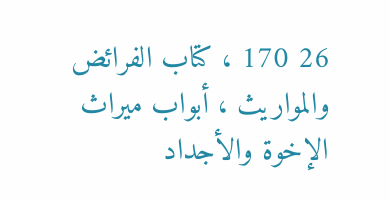26 170 ، كتاب الفرائض والمواريث ، أبواب ميراث الإخوة والأجداد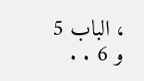، الباب 5 و 6 . .